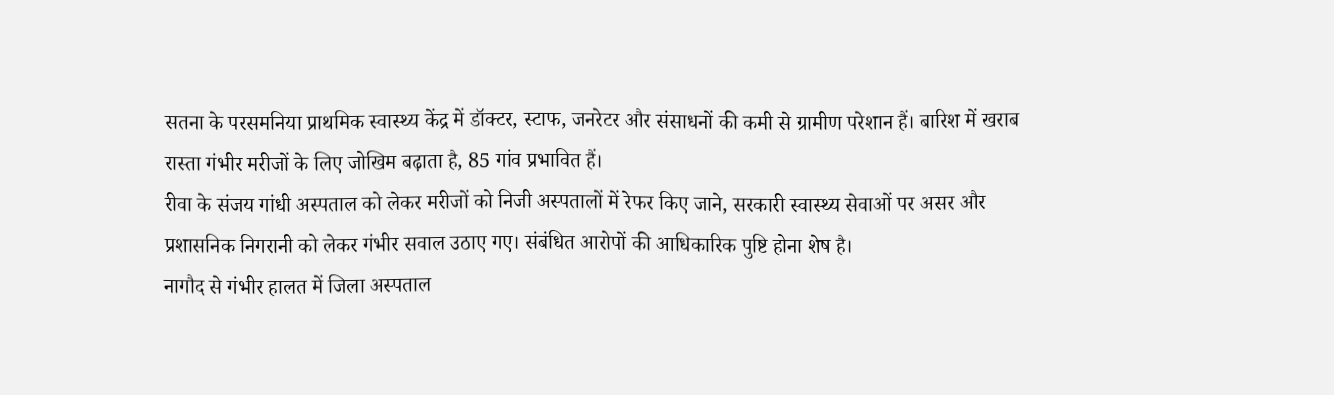सतना के परसमनिया प्राथमिक स्वास्थ्य केंद्र में डॉक्टर, स्टाफ, जनरेटर और संसाधनों की कमी से ग्रामीण परेशान हैं। बारिश में खराब रास्ता गंभीर मरीजों के लिए जोखिम बढ़ाता है, 85 गांव प्रभावित हैं।
रीवा के संजय गांधी अस्पताल को लेकर मरीजों को निजी अस्पतालों में रेफर किए जाने, सरकारी स्वास्थ्य सेवाओं पर असर और प्रशासनिक निगरानी को लेकर गंभीर सवाल उठाए गए। संबंधित आरोपों की आधिकारिक पुष्टि होना शेष है।
नागौद से गंभीर हालत में जिला अस्पताल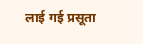लाई गई प्रसूता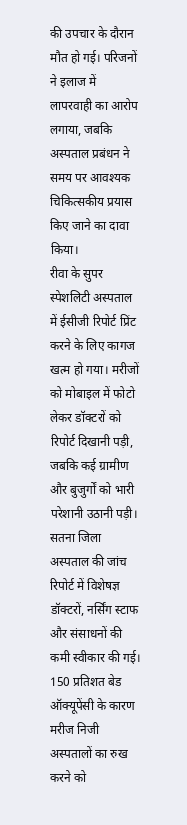की उपचार के दौरान मौत हो गई। परिजनों ने इलाज में लापरवाही का आरोप लगाया, जबकि अस्पताल प्रबंधन ने समय पर आवश्यक चिकित्सकीय प्रयास किए जाने का दावा किया।
रीवा के सुपर स्पेशलिटी अस्पताल में ईसीजी रिपोर्ट प्रिंट करने के लिए कागज खत्म हो गया। मरीजों को मोबाइल में फोटो लेकर डॉक्टरों को रिपोर्ट दिखानी पड़ी, जबकि कई ग्रामीण और बुजुर्गों को भारी परेशानी उठानी पड़ी।
सतना जिला अस्पताल की जांच रिपोर्ट में विशेषज्ञ डॉक्टरों, नर्सिंग स्टाफ और संसाधनों की कमी स्वीकार की गई। 150 प्रतिशत बेड ऑक्यूपेंसी के कारण मरीज निजी अस्पतालों का रुख करने को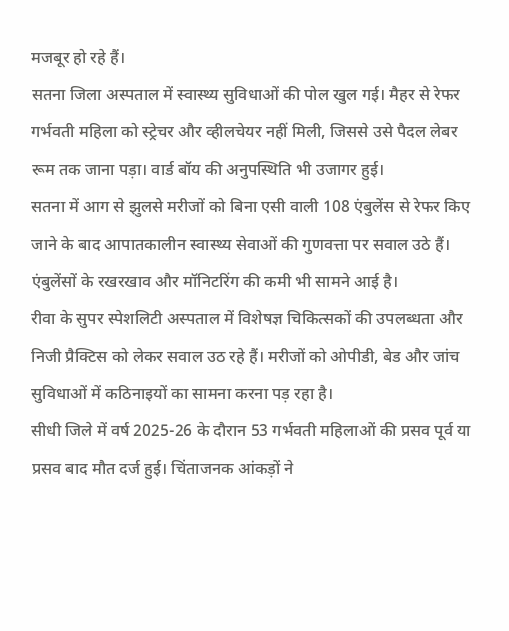मजबूर हो रहे हैं।
सतना जिला अस्पताल में स्वास्थ्य सुविधाओं की पोल खुल गई। मैहर से रेफर गर्भवती महिला को स्ट्रेचर और व्हीलचेयर नहीं मिली, जिससे उसे पैदल लेबर रूम तक जाना पड़ा। वार्ड बॉय की अनुपस्थिति भी उजागर हुई।
सतना में आग से झुलसे मरीजों को बिना एसी वाली 108 एंबुलेंस से रेफर किए जाने के बाद आपातकालीन स्वास्थ्य सेवाओं की गुणवत्ता पर सवाल उठे हैं। एंबुलेंसों के रखरखाव और मॉनिटरिंग की कमी भी सामने आई है।
रीवा के सुपर स्पेशलिटी अस्पताल में विशेषज्ञ चिकित्सकों की उपलब्धता और निजी प्रैक्टिस को लेकर सवाल उठ रहे हैं। मरीजों को ओपीडी, बेड और जांच सुविधाओं में कठिनाइयों का सामना करना पड़ रहा है।
सीधी जिले में वर्ष 2025-26 के दौरान 53 गर्भवती महिलाओं की प्रसव पूर्व या प्रसव बाद मौत दर्ज हुई। चिंताजनक आंकड़ों ने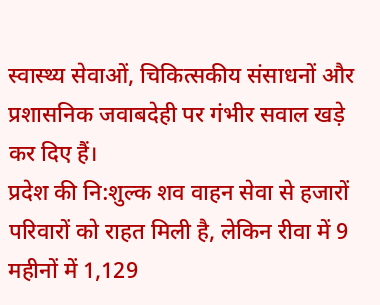स्वास्थ्य सेवाओं, चिकित्सकीय संसाधनों और प्रशासनिक जवाबदेही पर गंभीर सवाल खड़े कर दिए हैं।
प्रदेश की नि:शुल्क शव वाहन सेवा से हजारों परिवारों को राहत मिली है, लेकिन रीवा में 9 महीनों में 1,129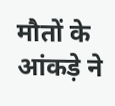मौतों के आंकड़े ने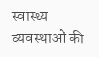स्वास्थ्य व्यवस्थाओं की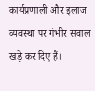कार्यप्रणाली और इलाज व्यवस्था पर गंभीर सवाल खड़े कर दिए हैं।